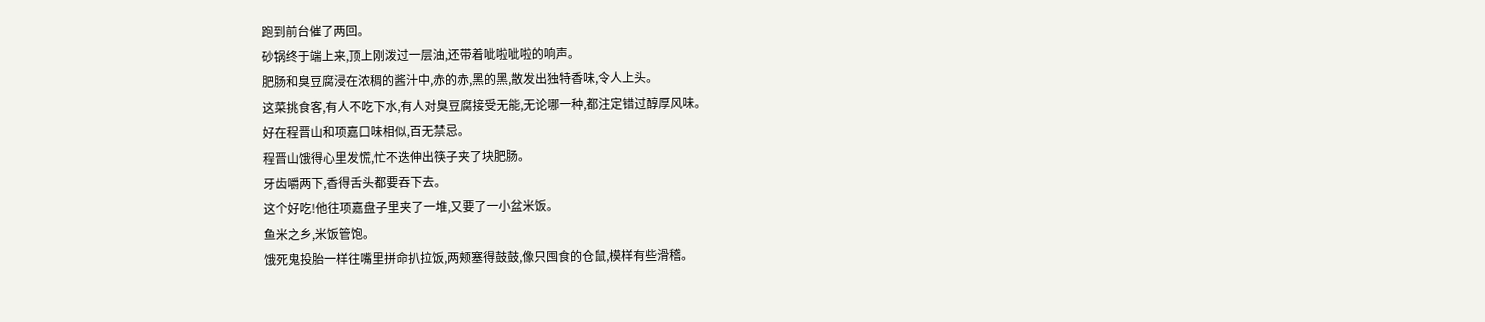跑到前台催了两回。
砂锅终于端上来,顶上刚泼过一层油,还带着呲啦呲啦的响声。
肥肠和臭豆腐浸在浓稠的酱汁中,赤的赤,黑的黑,散发出独特香味,令人上头。
这菜挑食客,有人不吃下水,有人对臭豆腐接受无能,无论哪一种,都注定错过醇厚风味。
好在程晋山和项嘉口味相似,百无禁忌。
程晋山饿得心里发慌,忙不迭伸出筷子夹了块肥肠。
牙齿嚼两下,香得舌头都要吞下去。
这个好吃!他往项嘉盘子里夹了一堆,又要了一小盆米饭。
鱼米之乡,米饭管饱。
饿死鬼投胎一样往嘴里拼命扒拉饭,两颊塞得鼓鼓,像只囤食的仓鼠,模样有些滑稽。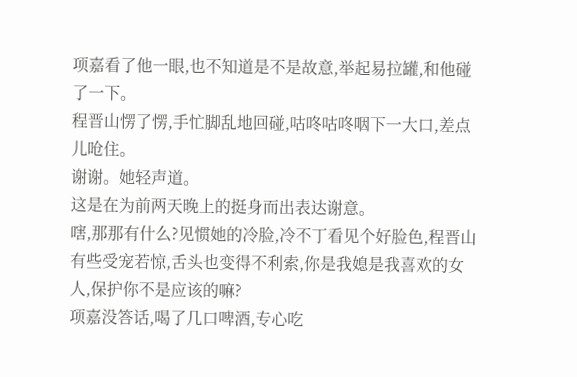项嘉看了他一眼,也不知道是不是故意,举起易拉罐,和他碰了一下。
程晋山愣了愣,手忙脚乱地回碰,咕咚咕咚咽下一大口,差点儿呛住。
谢谢。她轻声道。
这是在为前两天晚上的挺身而出表达谢意。
嗐,那那有什么?见惯她的冷脸,冷不丁看见个好脸色,程晋山有些受宠若惊,舌头也变得不利索,你是我媳是我喜欢的女人,保护你不是应该的嘛?
项嘉没答话,喝了几口啤酒,专心吃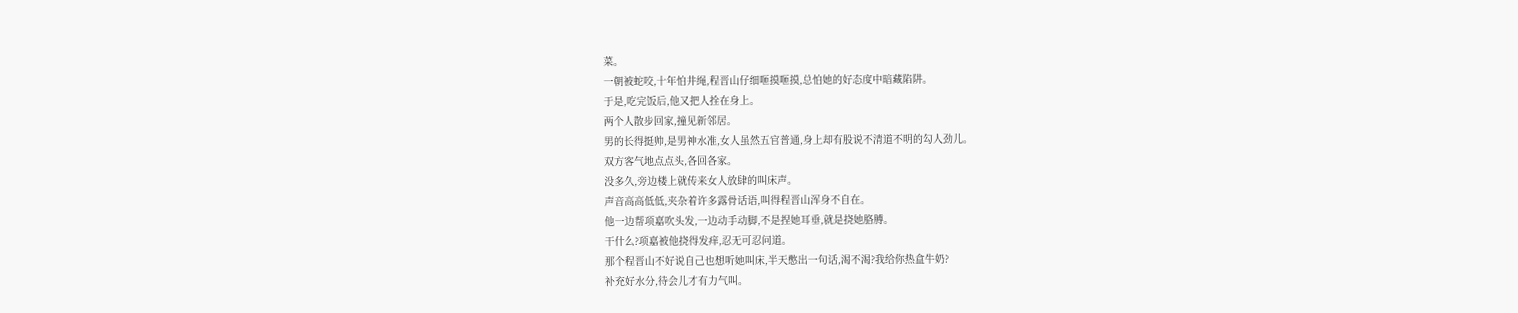菜。
一朝被蛇咬,十年怕井绳,程晋山仔细咂摸咂摸,总怕她的好态度中暗藏陷阱。
于是,吃完饭后,他又把人拴在身上。
两个人散步回家,撞见新邻居。
男的长得挺帅,是男神水准,女人虽然五官普通,身上却有股说不清道不明的勾人劲儿。
双方客气地点点头,各回各家。
没多久,旁边楼上就传来女人放肆的叫床声。
声音高高低低,夹杂着许多露骨话语,叫得程晋山浑身不自在。
他一边帮项嘉吹头发,一边动手动脚,不是捏她耳垂,就是挠她胳膊。
干什么?项嘉被他挠得发痒,忍无可忍问道。
那个程晋山不好说自己也想听她叫床,半天憋出一句话,渴不渴?我给你热盒牛奶?
补充好水分,待会儿才有力气叫。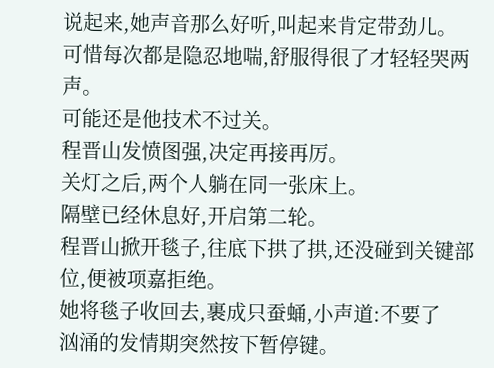说起来,她声音那么好听,叫起来肯定带劲儿。
可惜每次都是隐忍地喘,舒服得很了才轻轻哭两声。
可能还是他技术不过关。
程晋山发愤图强,决定再接再厉。
关灯之后,两个人躺在同一张床上。
隔壁已经休息好,开启第二轮。
程晋山掀开毯子,往底下拱了拱,还没碰到关键部位,便被项嘉拒绝。
她将毯子收回去,裹成只蚕蛹,小声道:不要了
汹涌的发情期突然按下暂停键。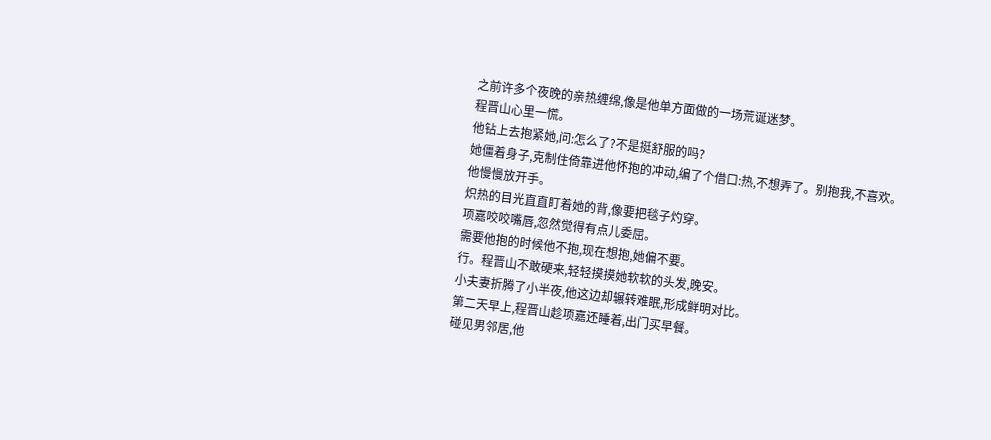之前许多个夜晚的亲热缠绵,像是他单方面做的一场荒诞迷梦。
程晋山心里一慌。
他钻上去抱紧她,问:怎么了?不是挺舒服的吗?
她僵着身子,克制住倚靠进他怀抱的冲动,编了个借口:热,不想弄了。别抱我,不喜欢。
他慢慢放开手。
炽热的目光直直盯着她的背,像要把毯子灼穿。
项嘉咬咬嘴唇,忽然觉得有点儿委屈。
需要他抱的时候他不抱,现在想抱,她偏不要。
行。程晋山不敢硬来,轻轻摸摸她软软的头发,晚安。
小夫妻折腾了小半夜,他这边却辗转难眠,形成鲜明对比。
第二天早上,程晋山趁项嘉还睡着,出门买早餐。
碰见男邻居,他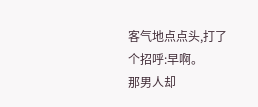客气地点点头,打了个招呼:早啊。
那男人却